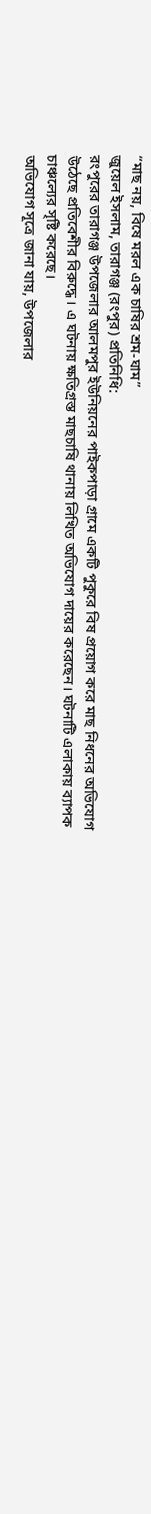“মাছ নয়, বিষে মরল এক চাষির শ্রম-ঘাম”
জুয়েল ইসলাম, তারাগঞ্জ (রংপুর) প্রতিনিধি:
রংপুরের তারাগঞ্জ উপজেলার আলমপুর ইউনিয়নের পাইকপাড়া গ্রামে একটি পুকুরে বিষ প্রয়োগ করে মাছ নিধনের অভিযোগ উঠেছে প্রতিবেশীর বিরুদ্ধে। এ ঘটনায় ক্ষতিগ্রস্ত মাছচাষি থানায় লিখিত অভিযোগ দায়ের করেছেন। ঘটনাটি এলাকায় ব্যাপক চাঞ্চল্যের সৃষ্টি করেছে।
অভিযোগ সূত্রে জানা যায়, উপজেলার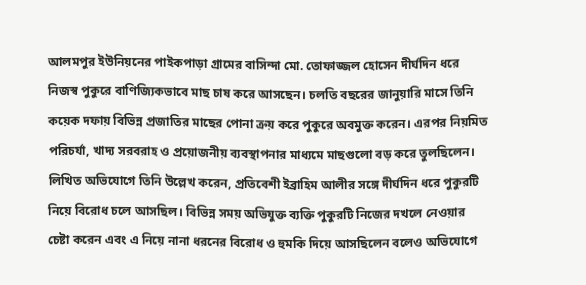আলমপুর ইউনিয়নের পাইকপাড়া গ্রামের বাসিন্দা মো. তোফাজ্জল হোসেন দীর্ঘদিন ধরে নিজস্ব পুকুরে বাণিজ্যিকভাবে মাছ চাষ করে আসছেন। চলতি বছরের জানুয়ারি মাসে তিনি কয়েক দফায় বিভিন্ন প্রজাতির মাছের পোনা ক্রয় করে পুকুরে অবমুক্ত করেন। এরপর নিয়মিত পরিচর্যা, খাদ্য সরবরাহ ও প্রয়োজনীয় ব্যবস্থাপনার মাধ্যমে মাছগুলো বড় করে তুলছিলেন।
লিখিত অভিযোগে তিনি উল্লেখ করেন, প্রতিবেশী ইব্রাহিম আলীর সঙ্গে দীর্ঘদিন ধরে পুকুরটি নিয়ে বিরোধ চলে আসছিল। বিভিন্ন সময় অভিযুক্ত ব্যক্তি পুকুরটি নিজের দখলে নেওয়ার চেষ্টা করেন এবং এ নিয়ে নানা ধরনের বিরোধ ও হুমকি দিয়ে আসছিলেন বলেও অভিযোগে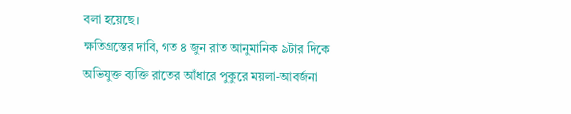বলা হয়েছে।
ক্ষতিগ্রস্তের দাবি, গত ৪ জুন রাত আনুমানিক ৯টার দিকে অভিযুক্ত ব্যক্তি রাতের আঁধারে পুকুরে ময়লা-আবর্জনা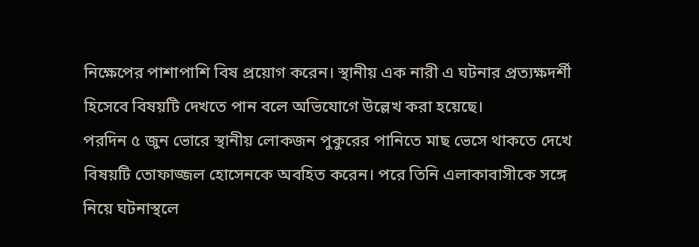নিক্ষেপের পাশাপাশি বিষ প্রয়োগ করেন। স্থানীয় এক নারী এ ঘটনার প্রত্যক্ষদর্শী হিসেবে বিষয়টি দেখতে পান বলে অভিযোগে উল্লেখ করা হয়েছে।
পরদিন ৫ জুন ভোরে স্থানীয় লোকজন পুকুরের পানিতে মাছ ভেসে থাকতে দেখে বিষয়টি তোফাজ্জল হোসেনকে অবহিত করেন। পরে তিনি এলাকাবাসীকে সঙ্গে নিয়ে ঘটনাস্থলে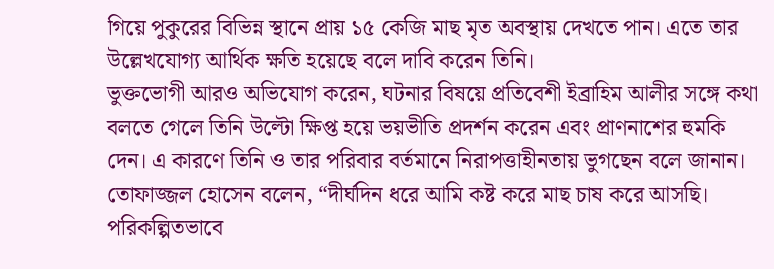গিয়ে পুকুরের বিভিন্ন স্থানে প্রায় ১৫ কেজি মাছ মৃত অবস্থায় দেখতে পান। এতে তার উল্লেখযোগ্য আর্থিক ক্ষতি হয়েছে বলে দাবি করেন তিনি।
ভুক্তভোগী আরও অভিযোগ করেন, ঘটনার বিষয়ে প্রতিবেশী ইব্রাহিম আলীর সঙ্গে কথা বলতে গেলে তিনি উল্টো ক্ষিপ্ত হয়ে ভয়ভীতি প্রদর্শন করেন এবং প্রাণনাশের হুমকি দেন। এ কারণে তিনি ও তার পরিবার বর্তমানে নিরাপত্তাহীনতায় ভুগছেন বলে জানান।
তোফাজ্জল হোসেন বলেন, “দীর্ঘদিন ধরে আমি কষ্ট করে মাছ চাষ করে আসছি। পরিকল্পিতভাবে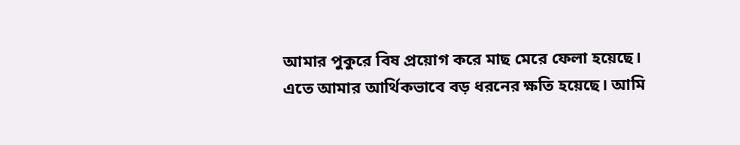আমার পুকুরে বিষ প্রয়োগ করে মাছ মেরে ফেলা হয়েছে। এতে আমার আর্থিকভাবে বড় ধরনের ক্ষতি হয়েছে। আমি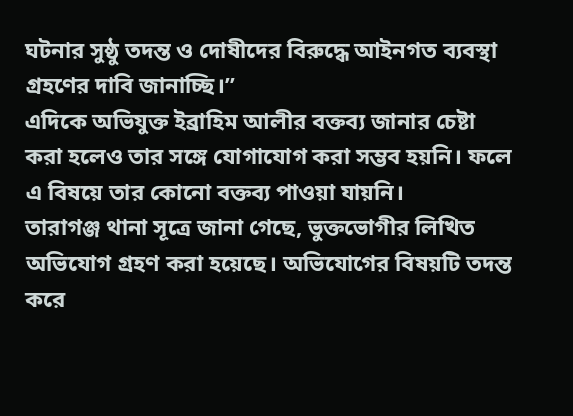ঘটনার সুষ্ঠু তদন্ত ও দোষীদের বিরুদ্ধে আইনগত ব্যবস্থা গ্রহণের দাবি জানাচ্ছি।”
এদিকে অভিযুক্ত ইব্রাহিম আলীর বক্তব্য জানার চেষ্টা করা হলেও তার সঙ্গে যোগাযোগ করা সম্ভব হয়নি। ফলে এ বিষয়ে তার কোনো বক্তব্য পাওয়া যায়নি।
তারাগঞ্জ থানা সূত্রে জানা গেছে, ভুক্তভোগীর লিখিত অভিযোগ গ্রহণ করা হয়েছে। অভিযোগের বিষয়টি তদন্ত করে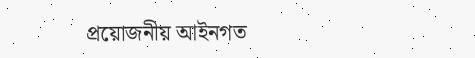প্রয়োজনীয় আইনগত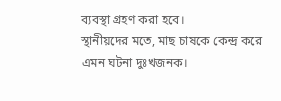ব্যবস্থা গ্রহণ করা হবে।
স্থানীয়দের মতে, মাছ চাষকে কেন্দ্র করে এমন ঘটনা দুঃখজনক।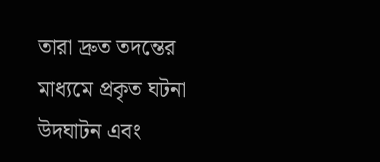তারা দ্রুত তদন্তের মাধ্যমে প্রকৃত ঘটনা উদঘাটন এবং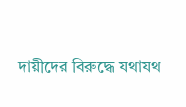দায়ীদের বিরুদ্ধে যথাযথ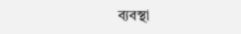ব্যবস্থা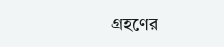গ্রহণের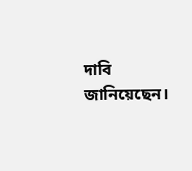দাবি জানিয়েছেন।